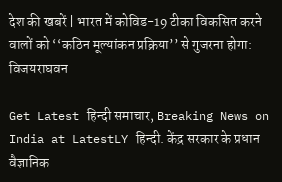देश की खबरें | भारत में कोविड-19 टीका विकसित करने वालों को ‘‘कठिन मूल्यांकन प्रक्रिया’’ से गुजरना होगा: विजयराघवन

Get Latest हिन्दी समाचार, Breaking News on India at LatestLY हिन्दी. केंद्र सरकार के प्रधान वैज्ञानिक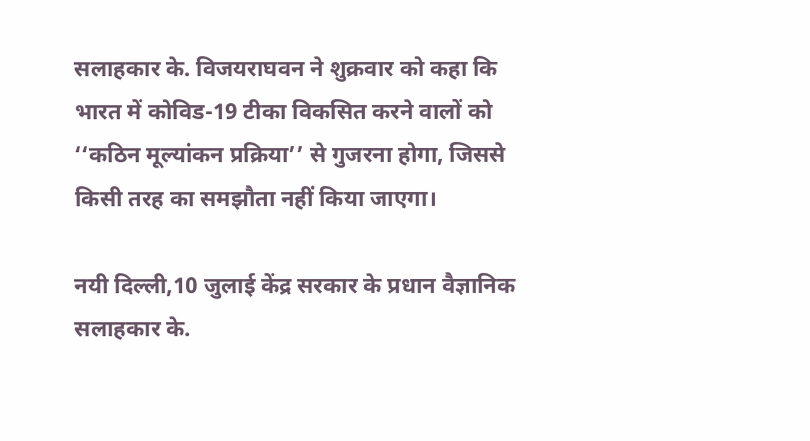सलाहकार के. विजयराघवन ने शुक्रवार को कहा कि भारत में कोविड-19 टीका विकसित करने वालों को ‘‘कठिन मूल्यांकन प्रक्रिया’’ से गुजरना होगा, जिससे किसी तरह का समझौता नहीं किया जाएगा।

नयी दिल्ली,10 जुलाई केंद्र सरकार के प्रधान वैज्ञानिक सलाहकार के.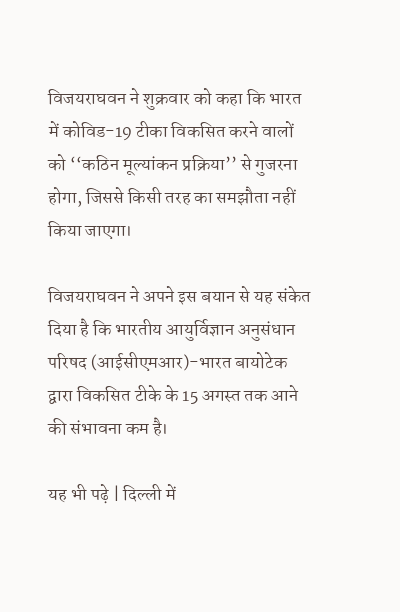विजयराघवन ने शुक्रवार को कहा कि भारत में कोविड-19 टीका विकसित करने वालों को ‘‘कठिन मूल्यांकन प्रक्रिया’’ से गुजरना होगा, जिससे किसी तरह का समझौता नहीं किया जाएगा।

विजयराघवन ने अपने इस बयान से यह संकेत दिया है कि भारतीय आयुर्विज्ञान अनुसंधान परिषद (आईसीएमआर)-भारत बायोटेक द्वारा विकसित टीके के 15 अगस्त तक आने की संभावना कम है।

यह भी पढ़े | दिल्ली में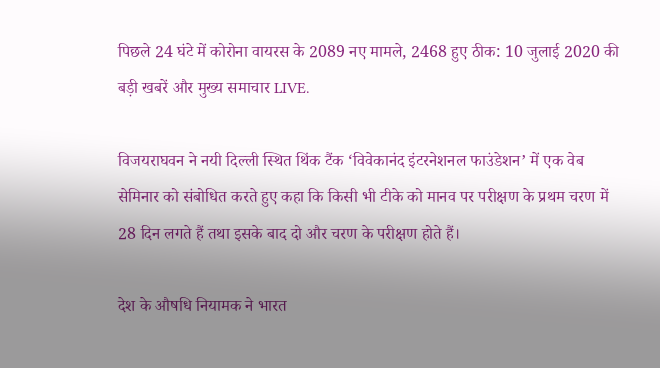पिछले 24 घंटे में कोरोना वायरस के 2089 नए मामले, 2468 हुए ठीक: 10 जुलाई 2020 की बड़ी खबरें और मुख्य समाचार LIVE.

विजयराघवन ने नयी दिल्ली स्थित थिंक टैंक ‘विवेकानंद इंटरनेशनल फाउंडेशन’ में एक वेब सेमिनार को संबोधित करते हुए कहा कि किसी भी टीके को मानव पर परीक्षण के प्रथम चरण में 28 दिन लगते हैं तथा इसके बाद दो और चरण के परीक्षण होते हैं।

देश के औषधि नियामक ने भारत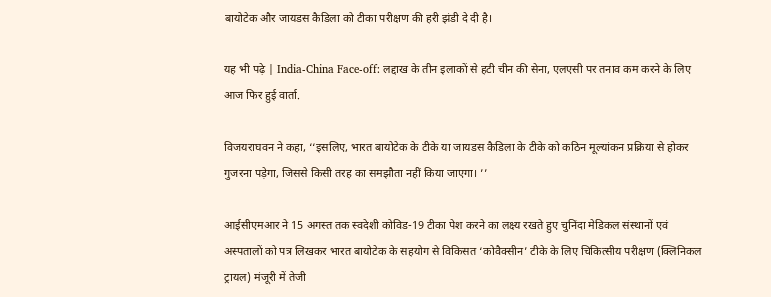बायोटेक और जायडस कैडिला को टीका परीक्षण की हरी झंडी दे दी है।

यह भी पढ़े | India-China Face-off: लद्दाख के तीन इलाकों से हटी चीन की सेना, एलएसी पर तनाव कम करने के लिए आज फिर हुई वार्ता.

विजयराघवन ने कहा, ‘‘इसलिए, भारत बायोटेक के टीके या जायडस कैडिला के टीके को कठिन मूल्यांकन प्रक्रिया से होकर गुजरना पड़ेगा, जिससे किसी तरह का समझौता नहीं किया जाएगा। ’’

आईसीएमआर ने 15 अगस्त तक स्वदेशी कोविड-19 टीका पेश करने का लक्ष्य रखते हुए चुनिंदा मेडिकल संस्थानों एवं अस्पतालों को पत्र लिखकर भारत बायोटेक के सहयोग से विकिसत ‘कोवैक्सीन’ टीके के लिए चिकित्सीय परीक्षण (क्लिनिकल ट्रायल) मंजूरी में तेजी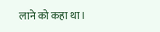लाने को कहा था।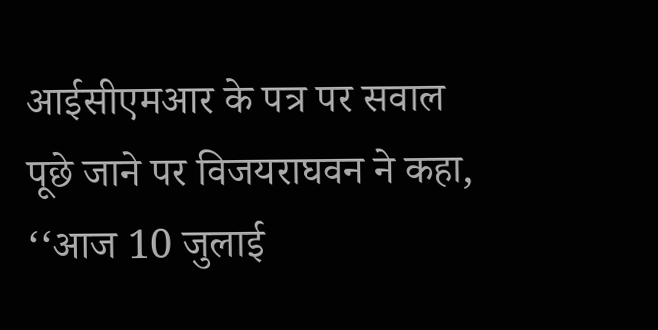आईसीएमआर के पत्र पर सवाल पूछे जाने पर विजयराघवन ने कहा, ‘‘आज 10 जुलाई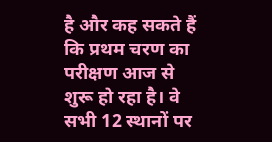है और कह सकते हैं कि प्रथम चरण का परीक्षण आज से शुरू हो रहा है। वे सभी 12 स्थानों पर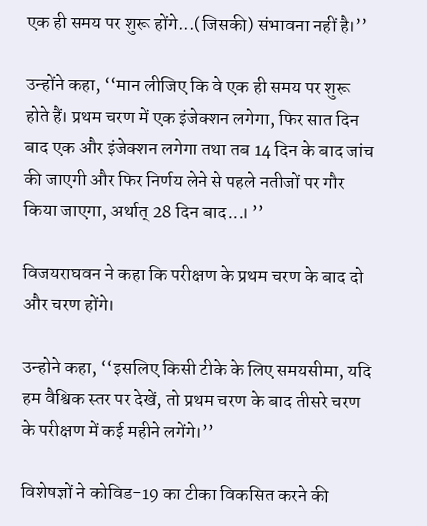एक ही समय पर शुरू होंगे...(जिसकी) संभावना नहीं है।’’

उन्होंने कहा, ‘‘मान लीजिए कि वे एक ही समय पर शुरू होते हैं। प्रथम चरण में एक इंजेक्शन लगेगा, फिर सात दिन बाद एक और इंजेक्शन लगेगा तथा तब 14 दिन के बाद जांच की जाएगी और फिर निर्णय लेने से पहले नतीजों पर गौर किया जाएगा, अर्थात् 28 दिन बाद...। ’’

विजयराघवन ने कहा कि परीक्षण के प्रथम चरण के बाद दो और चरण होंगे।

उन्होने कहा, ‘‘इसलिए किसी टीके के लिए समयसीमा, यदि हम वैश्विक स्तर पर देखें, तो प्रथम चरण के बाद तीसरे चरण के परीक्षण में कई महीने लगेंगे।’’

विशेषज्ञों ने कोविड-19 का टीका विकसित करने की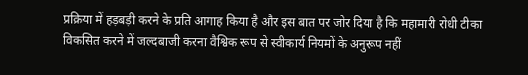प्रक्रिया में हड़बड़ी करने के प्रति आगाह किया है और इस बात पर जोर दिया है कि महामारी रोधी टीका विकसित करने में जल्दबाजी करना वैश्विक रूप से स्वीकार्य नियमों के अनुरूप नहीं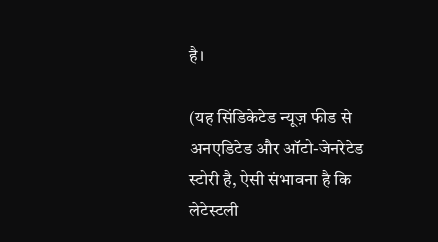है।

(यह सिंडिकेटेड न्यूज़ फीड से अनएडिटेड और ऑटो-जेनरेटेड स्टोरी है, ऐसी संभावना है कि लेटेस्टली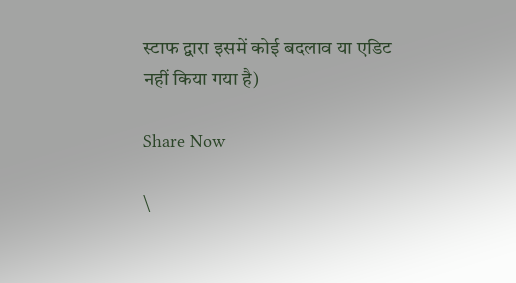स्टाफ द्वारा इसमें कोई बदलाव या एडिट नहीं किया गया है)

Share Now

\